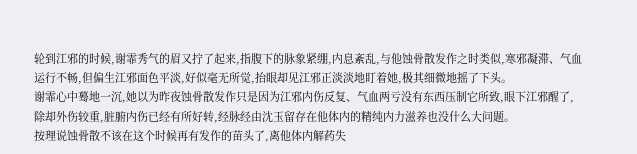轮到江邪的时候,谢霏秀气的眉又拧了起来,指腹下的脉象紧绷,内息紊乱,与他蚀骨散发作之时类似,寒邪凝滞、气血运行不畅,但偏生江邪面色平淡,好似毫无所觉,抬眼却见江邪正淡淡地盯着她,极其细微地摇了下头。
谢霏心中蓦地一沉,她以为昨夜蚀骨散发作只是因为江邪内伤反复、气血两亏没有东西压制它所致,眼下江邪醒了,除却外伤较重,脏腑内伤已经有所好转,经脉经由沈玉留存在他体内的精纯内力滋养也没什么大问题。
按理说蚀骨散不该在这个时候再有发作的苗头了,离他体内解药失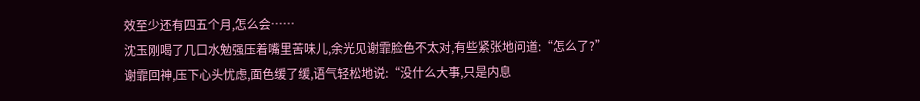效至少还有四五个月,怎么会……
沈玉刚喝了几口水勉强压着嘴里苦味儿,余光见谢霏脸色不太对,有些紧张地问道:“怎么了?”
谢霏回神,压下心头忧虑,面色缓了缓,语气轻松地说:“没什么大事,只是内息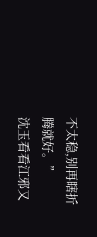不太稳,别再瞎折腾就好。”
沈玉看看江邪又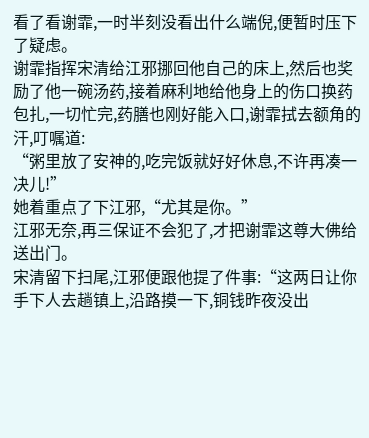看了看谢霏,一时半刻没看出什么端倪,便暂时压下了疑虑。
谢霏指挥宋清给江邪挪回他自己的床上,然后也奖励了他一碗汤药,接着麻利地给他身上的伤口换药包扎,一切忙完,药膳也刚好能入口,谢霏拭去额角的汗,叮嘱道:
“粥里放了安神的,吃完饭就好好休息,不许再凑一决儿!”
她着重点了下江邪,“尤其是你。”
江邪无奈,再三保证不会犯了,才把谢霏这尊大佛给送出门。
宋清留下扫尾,江邪便跟他提了件事:“这两日让你手下人去趟镇上,沿路摸一下,铜钱昨夜没出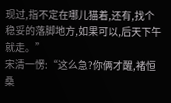现过,指不定在哪儿猫着,还有,找个稳妥的落脚地方,如果可以,后天下午就走。”
宋清一愣:“这么急?你俩才醒,褚恒桑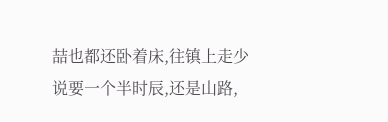喆也都还卧着床,往镇上走少说要一个半时辰,还是山路,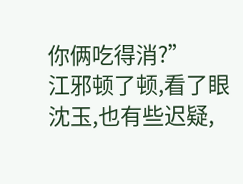你俩吃得消?”
江邪顿了顿,看了眼沈玉,也有些迟疑,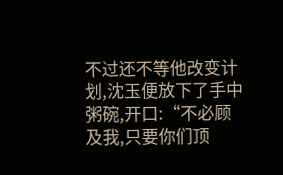不过还不等他改变计划,沈玉便放下了手中粥碗,开口:“不必顾及我,只要你们顶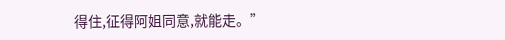得住,征得阿姐同意,就能走。”